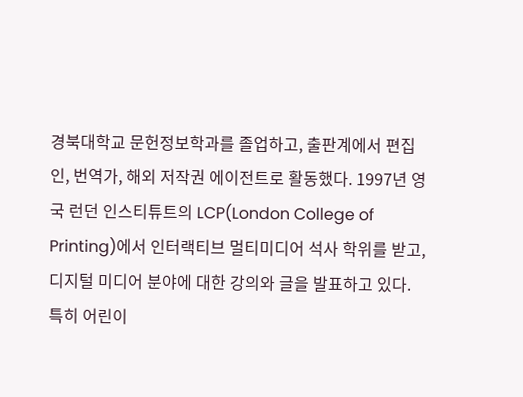경북대학교 문헌정보학과를 졸업하고, 출판계에서 편집인, 번역가, 해외 저작권 에이전트로 활동했다. 1997년 영국 런던 인스티튜트의 LCP(London College of Printing)에서 인터랙티브 멀티미디어 석사 학위를 받고, 디지털 미디어 분야에 대한 강의와 글을 발표하고 있다. 특히 어린이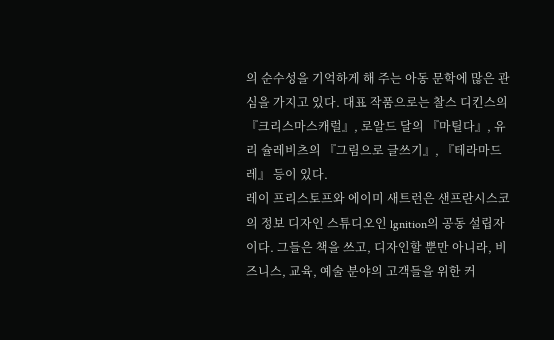의 순수성을 기억하게 해 주는 아동 문학에 많은 관심을 가지고 있다. 대표 작품으로는 찰스 디킨스의 『크리스마스캐럴』, 로알드 달의 『마틸다』, 유리 슐레비츠의 『그림으로 글쓰기』, 『테라마드레』 등이 있다.
레이 프리스토프와 에이미 새트런은 샌프란시스코의 정보 디자인 스튜디오인 lgnition의 공동 설립자이다. 그들은 책을 쓰고, 디자인할 뿐만 아니라, 비즈니스, 교육, 예술 분야의 고객들을 위한 커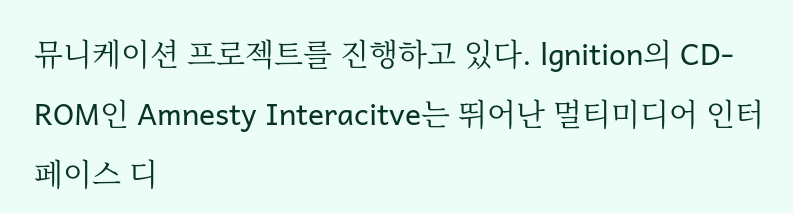뮤니케이션 프로젝트를 진행하고 있다. lgnition의 CD-ROM인 Amnesty Interacitve는 뛰어난 멀티미디어 인터페이스 디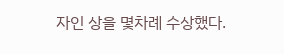자인 상을 몇차례 수상했다.